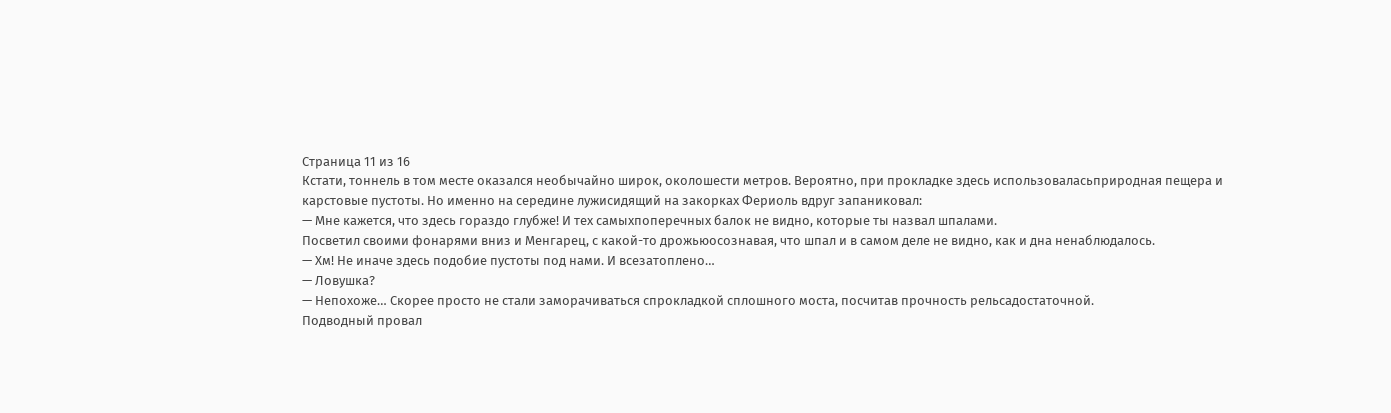Страница 11 из 16
Кстати, тоннель в том месте оказался необычайно широк, околошести метров. Вероятно, при прокладке здесь использоваласьприродная пещера и карстовые пустоты. Но именно на середине лужисидящий на закорках Фериоль вдруг запаниковал:
— Мне кажется, что здесь гораздо глубже! И тех самыхпоперечных балок не видно, которые ты назвал шпалами.
Посветил своими фонарями вниз и Менгарец, с какой-то дрожьюосознавая, что шпал и в самом деле не видно, как и дна ненаблюдалось.
— Хм! Не иначе здесь подобие пустоты под нами. И всезатоплено…
— Ловушка?
— Непохоже… Скорее просто не стали заморачиваться спрокладкой сплошного моста, посчитав прочность рельсадостаточной.
Подводный провал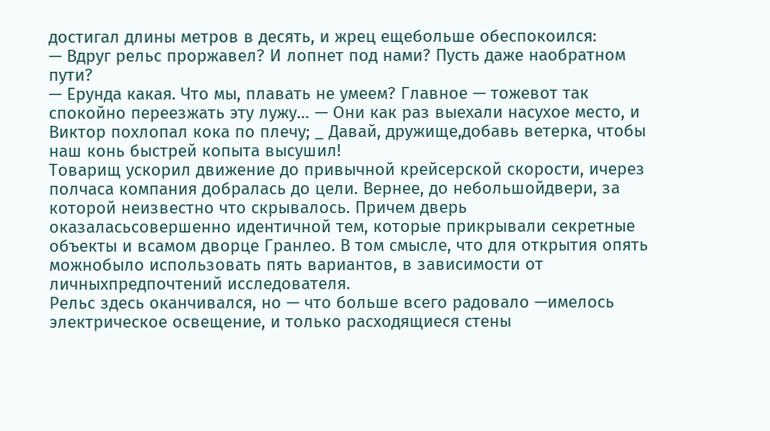достигал длины метров в десять, и жрец ещебольше обеспокоился:
— Вдруг рельс проржавел? И лопнет под нами? Пусть даже наобратном пути?
— Ерунда какая. Что мы, плавать не умеем? Главное — тожевот так спокойно переезжать эту лужу… — Они как раз выехали насухое место, и Виктор похлопал кока по плечу; _ Давай, дружище,добавь ветерка, чтобы наш конь быстрей копыта высушил!
Товарищ ускорил движение до привычной крейсерской скорости, ичерез полчаса компания добралась до цели. Вернее, до небольшойдвери, за которой неизвестно что скрывалось. Причем дверь оказаласьсовершенно идентичной тем, которые прикрывали секретные объекты и всамом дворце Гранлео. В том смысле, что для открытия опять можнобыло использовать пять вариантов, в зависимости от личныхпредпочтений исследователя.
Рельс здесь оканчивался, но — что больше всего радовало —имелось электрическое освещение, и только расходящиеся стены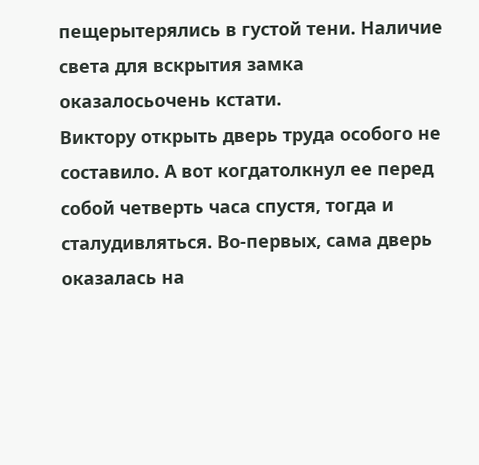пещерытерялись в густой тени. Наличие света для вскрытия замка оказалосьочень кстати.
Виктору открыть дверь труда особого не составило. А вот когдатолкнул ее перед собой четверть часа спустя, тогда и сталудивляться. Во-первых, сама дверь оказалась на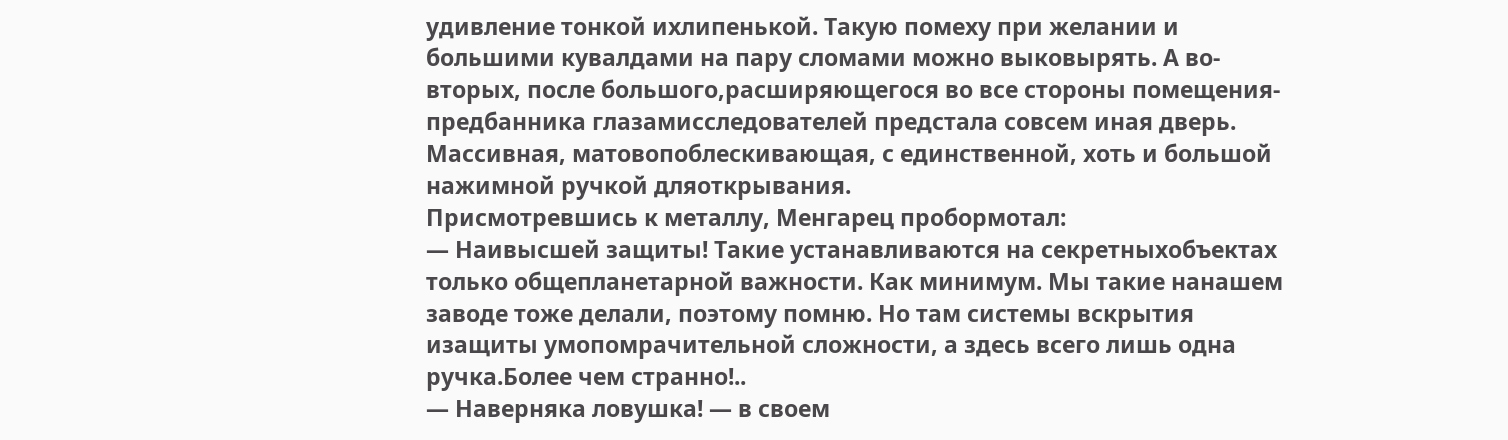удивление тонкой ихлипенькой. Такую помеху при желании и большими кувалдами на пару сломами можно выковырять. А во-вторых, после большого,расширяющегося во все стороны помещения-предбанника глазамисследователей предстала совсем иная дверь. Массивная, матовопоблескивающая, с единственной, хоть и большой нажимной ручкой дляоткрывания.
Присмотревшись к металлу, Менгарец пробормотал:
— Наивысшей защиты! Такие устанавливаются на секретныхобъектах только общепланетарной важности. Как минимум. Мы такие нанашем заводе тоже делали, поэтому помню. Но там системы вскрытия изащиты умопомрачительной сложности, а здесь всего лишь одна ручка.Более чем странно!..
— Наверняка ловушка! — в своем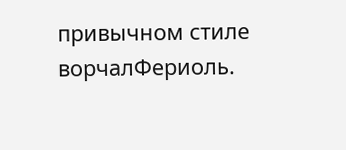привычном стиле ворчалФериоль.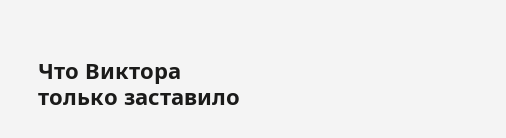Что Виктора только заставило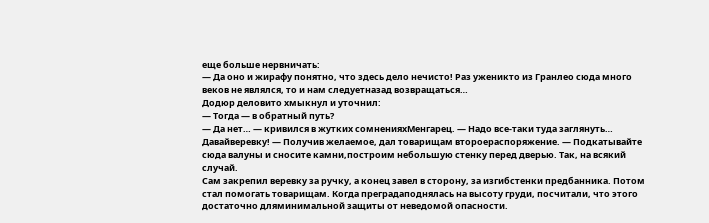еще больше нервничать:
— Да оно и жирафу понятно, что здесь дело нечисто! Раз уженикто из Гранлео сюда много веков не являлся, то и нам следуетназад возвращаться…
Додюр деловито хмыкнул и уточнил:
— Тогда — в обратный путь?
— Да нет… — кривился в жутких сомненияхМенгарец. — Надо все-таки туда заглянуть… Давайверевку! — Получив желаемое, дал товарищам второераспоряжение. — Подкатывайте сюда валуны и сносите камни,построим небольшую стенку перед дверью. Так, на всякий случай.
Сам закрепил веревку за ручку, а конец завел в сторону, за изгибстенки предбанника. Потом стал помогать товарищам. Когда преградаподнялась на высоту груди, посчитали, что этого достаточно дляминимальной защиты от неведомой опасности.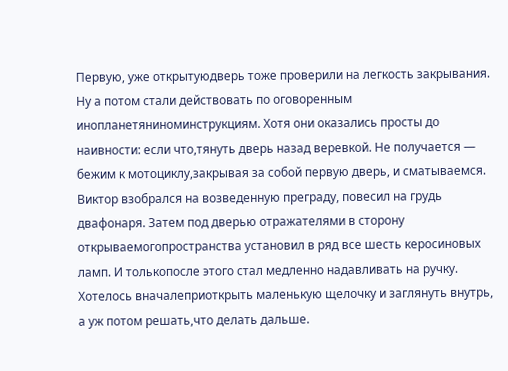Первую, уже открытуюдверь тоже проверили на легкость закрывания.
Ну а потом стали действовать по оговоренным инопланетяниноминструкциям. Хотя они оказались просты до наивности: если что,тянуть дверь назад веревкой. Не получается — бежим к мотоциклу,закрывая за собой первую дверь, и сматываемся.
Виктор взобрался на возведенную преграду, повесил на грудь двафонаря. Затем под дверью отражателями в сторону открываемогопространства установил в ряд все шесть керосиновых ламп. И толькопосле этого стал медленно надавливать на ручку. Хотелось вначалеприоткрыть маленькую щелочку и заглянуть внутрь, а уж потом решать,что делать дальше.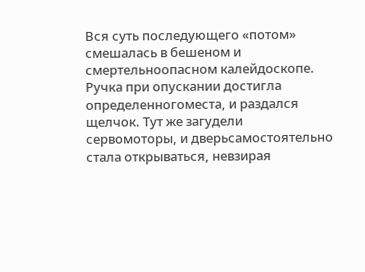Вся суть последующего «потом» смешалась в бешеном и смертельноопасном калейдоскопе. Ручка при опускании достигла определенногоместа, и раздался щелчок. Тут же загудели сервомоторы, и дверьсамостоятельно стала открываться, невзирая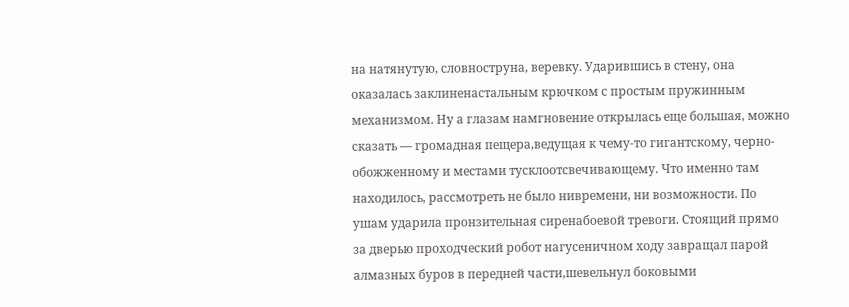на натянутую, словноструна, веревку. Ударившись в стену, она оказалась заклиненастальным крючком с простым пружинным механизмом. Ну а глазам намгновение открылась еще большая, можно сказать — громадная пещера,ведущая к чему-то гигантскому, черно-обожженному и местами тусклоотсвечивающему. Что именно там находилось, рассмотреть не было нивремени, ни возможности. По ушам ударила пронзительная сиренабоевой тревоги. Стоящий прямо за дверью проходческий робот нагусеничном ходу завращал парой алмазных буров в передней части,шевельнул боковыми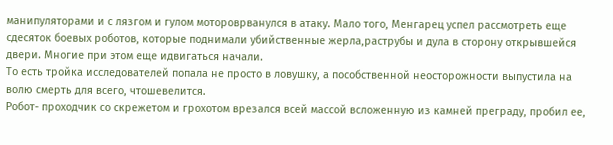манипуляторами и с лязгом и гулом мотороврванулся в атаку. Мало того, Менгарец успел рассмотреть еще сдесяток боевых роботов, которые поднимали убийственные жерла,раструбы и дула в сторону открывшейся двери. Многие при этом еще идвигаться начали.
То есть тройка исследователей попала не просто в ловушку, а пособственной неосторожности выпустила на волю смерть для всего, чтошевелится.
Робот- проходчик со скрежетом и грохотом врезался всей массой всложенную из камней преграду, пробил ее,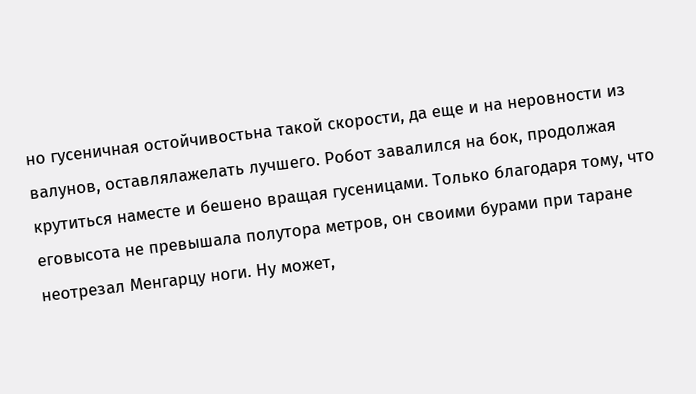но гусеничная остойчивостьна такой скорости, да еще и на неровности из валунов, оставлялажелать лучшего. Робот завалился на бок, продолжая крутиться наместе и бешено вращая гусеницами. Только благодаря тому, что еговысота не превышала полутора метров, он своими бурами при таране неотрезал Менгарцу ноги. Ну может,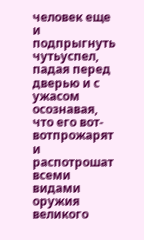человек еще и подпрыгнуть чутьуспел, падая перед дверью и с ужасом осознавая, что его вот-вотпрожарят и распотрошат всеми видами оружия великого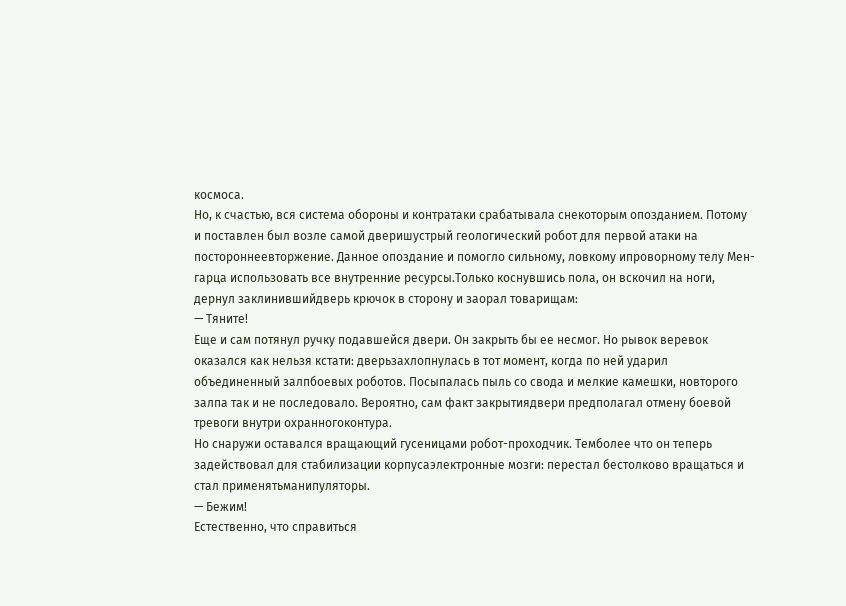космоса.
Но, к счастью, вся система обороны и контратаки срабатывала снекоторым опозданием. Потому и поставлен был возле самой дверишустрый геологический робот для первой атаки на постороннеевторжение. Данное опоздание и помогло сильному, ловкому ипроворному телу Мен-гарца использовать все внутренние ресурсы.Только коснувшись пола, он вскочил на ноги, дернул заклинившийдверь крючок в сторону и заорал товарищам:
— Тяните!
Еще и сам потянул ручку подавшейся двери. Он закрыть бы ее несмог. Но рывок веревок оказался как нельзя кстати: дверьзахлопнулась в тот момент, когда по ней ударил объединенный залпбоевых роботов. Посыпалась пыль со свода и мелкие камешки, новторого залпа так и не последовало. Вероятно, сам факт закрытиядвери предполагал отмену боевой тревоги внутри охранногоконтура.
Но снаружи оставался вращающий гусеницами робот-проходчик. Темболее что он теперь задействовал для стабилизации корпусаэлектронные мозги: перестал бестолково вращаться и стал применятьманипуляторы.
— Бежим!
Естественно, что справиться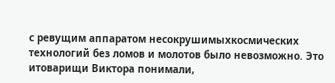с ревущим аппаратом несокрушимыхкосмических технологий без ломов и молотов было невозможно. Это итоварищи Виктора понимали,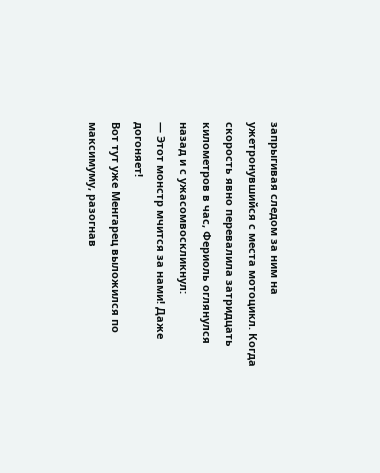запрыгивая следом за ним на ужетронувшийся с места мотоцикл. Когда скорость явно перевалила затридцать километров в час, Фериоль оглянулся назад и с ужасомвоскликнул:
— Этот монстр мчится за нами! Даже догоняет!
Вот тут уже Менгарец выложился по максимуму, разогнав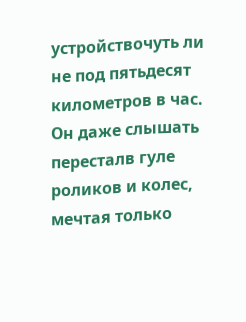устройствочуть ли не под пятьдесят километров в час. Он даже слышать пересталв гуле роликов и колес, мечтая только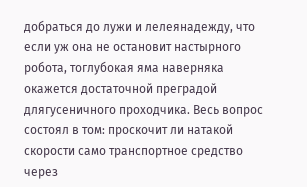добраться до лужи и лелеянадежду, что если уж она не остановит настырного робота, тоглубокая яма наверняка окажется достаточной преградой длягусеничного проходчика. Весь вопрос состоял в том: проскочит ли натакой скорости само транспортное средство через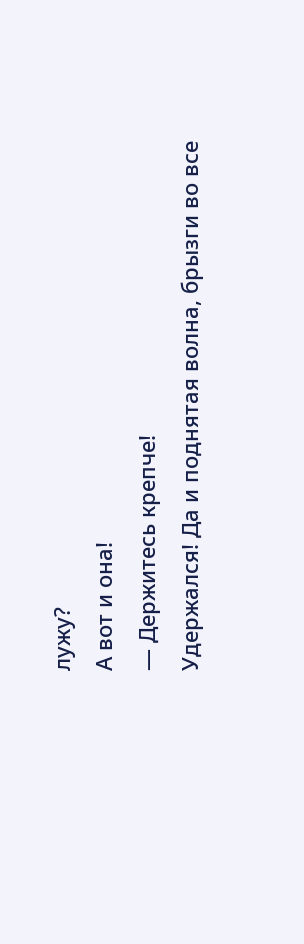лужу?
А вот и она!
— Держитесь крепче!
Удержался! Да и поднятая волна, брызги во все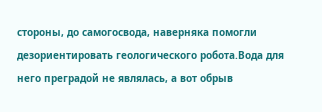стороны, до самогосвода, наверняка помогли дезориентировать геологического робота.Вода для него преградой не являлась, а вот обрыв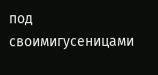под своимигусеницами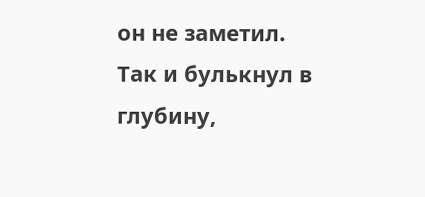он не заметил. Так и булькнул в глубину,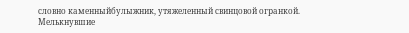словно каменныйбулыжник, утяжеленный свинцовой огранкой.
Мелькнувшие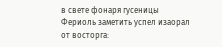в свете фонаря гусеницы Фериоль заметить успел изаорал от восторга: